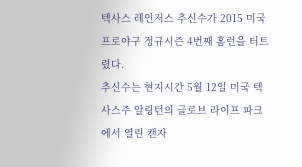텍사스 레인저스 추신수가 2015 미국프로야구 정규시즌 4번째 홈런을 터트렸다.
추신수는 현지시간 5월 12일 미국 텍사스주 알링턴의 글로브 라이프 파크에서 열린 캔자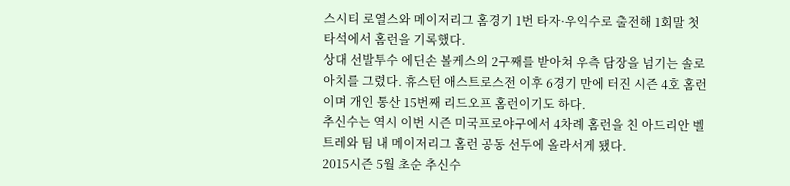스시티 로열스와 메이저리그 홈경기 1번 타자·우익수로 출전해 1회말 첫 타석에서 홈런을 기록했다.
상대 선발투수 에딘손 볼케스의 2구째를 받아쳐 우측 담장을 넘기는 솔로 아치를 그렸다. 휴스턴 애스트로스전 이후 6경기 만에 터진 시즌 4호 홈런이며 개인 통산 15번째 리드오프 홈런이기도 하다.
추신수는 역시 이번 시즌 미국프로야구에서 4차례 홈런을 친 아드리안 벨트레와 팀 내 메이저리그 홈런 공동 선두에 올라서게 됐다.
2015시즌 5월 초순 추신수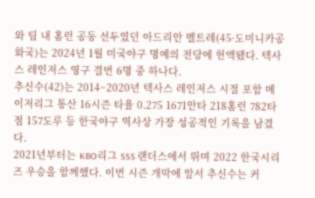와 팀 내 홈런 공동 선두였던 아드리안 벨트레(45·도미니카공화국)는 2024년 1월 미국야구 명예의 전당에 헌액됐다. 텍사스 레인저스 영구 결번 6명 중 하나다.
추신수(42)는 2014~2020년 텍사스 레인저스 시절 포함 메이저리그 통산 16시즌 타율 0.275 1671안타 218홈런 782타점 157도루 등 한국야구 역사상 가장 성공적인 기록을 남겼다.
2021년부터는 KBO리그 SSS 랜더스에서 뛰며 2022 한국시리즈 우승을 함께했다. 이번 시즌 개막에 앞서 추신수는 커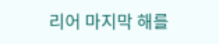리어 마지막 해를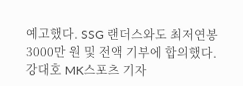예고했다. SSG 랜더스와도 최저연봉 3000만 원 및 전액 기부에 합의했다.
강대호 MK스포츠 기자